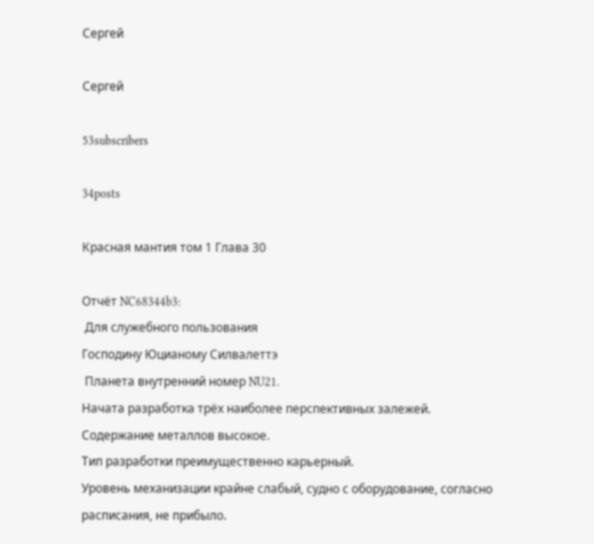Сергей

Сергей

53subscribers

34posts

Красная мантия том 1 Глава 30

Отчёт NC68344b3:
 Для служебного пользования
Господину Юцианому Силвалеттэ
 Планета внутренний номер NU21.
Начата разработка трёх наиболее перспективных залежей.
Содержание металлов высокое.
Тип разработки преимущественно карьерный.
Уровень механизации крайне слабый, судно с оборудование, согласно расписания, не прибыло.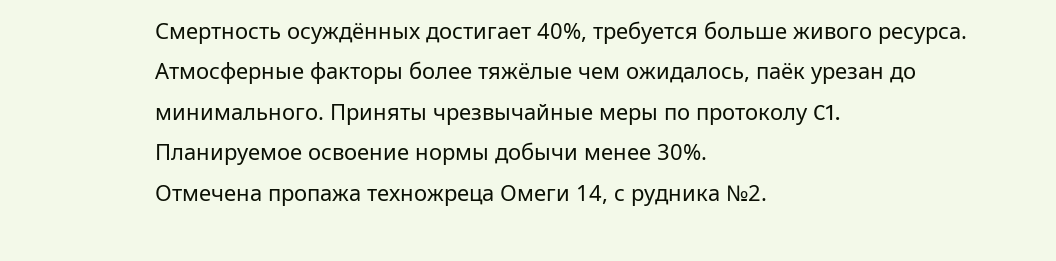Смертность осуждённых достигает 40%, требуется больше живого ресурса.
Атмосферные факторы более тяжёлые чем ожидалось, паёк урезан до минимального. Приняты чрезвычайные меры по протоколу C1.
Планируемое освоение нормы добычи менее 30%.
Отмечена пропажа техножреца Омеги 14, с рудника №2.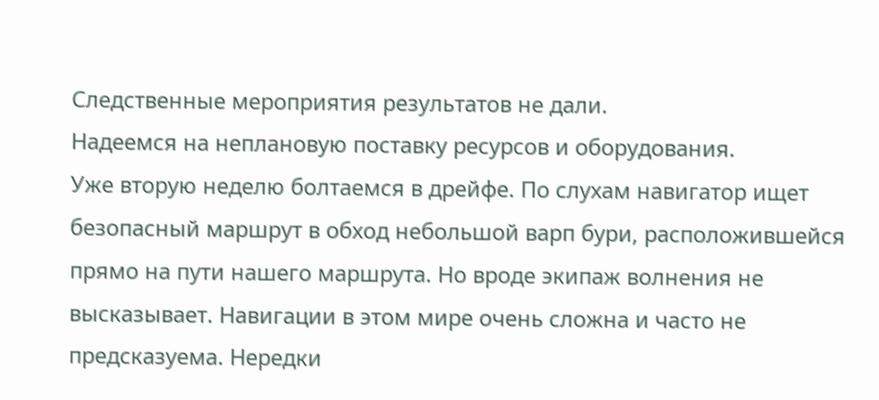Следственные мероприятия результатов не дали.
Надеемся на неплановую поставку ресурсов и оборудования.
Уже вторую неделю болтаемся в дрейфе. По слухам навигатор ищет безопасный маршрут в обход небольшой варп бури, расположившейся прямо на пути нашего маршрута. Но вроде экипаж волнения не высказывает. Навигации в этом мире очень сложна и часто не предсказуема. Нередки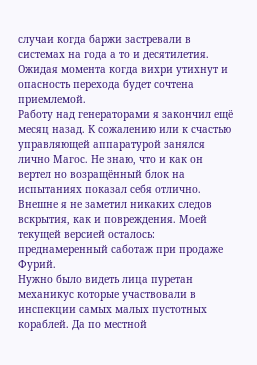случаи когда баржи застревали в системах на года а то и десятилетия. Ожидая момента когда вихри утихнут и опасность перехода будет сочтена приемлемой.
Работу над генераторами я закончил ещё месяц назад. К сожалению или к счастью управляющей аппаратурой занялся лично Магос. Не знаю, что и как он вертел но возращённый блок на испытаниях показал себя отлично. Внешне я не заметил никаких следов вскрытия, как и повреждения. Моей текущей версией осталось: преднамеренный саботаж при продаже Фурий.
Нужно было видеть лица пуретан механикус которые участвовали в инспекции самых малых пустотных кораблей. Да по местной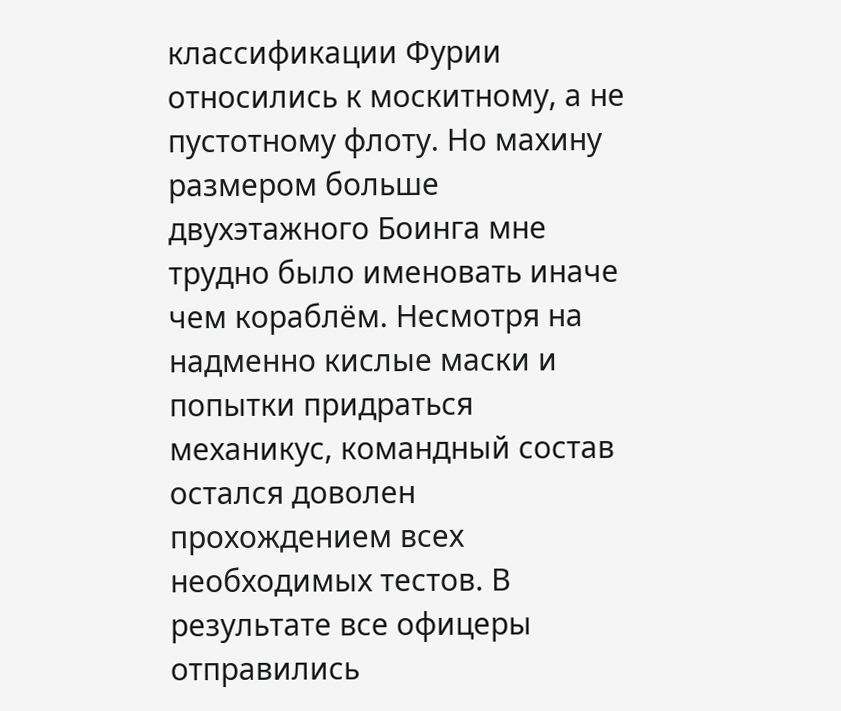классификации Фурии относились к москитному, а не пустотному флоту. Но махину размером больше двухэтажного Боинга мне трудно было именовать иначе чем кораблём. Несмотря на надменно кислые маски и попытки придраться механикус, командный состав остался доволен прохождением всех необходимых тестов. В результате все офицеры отправились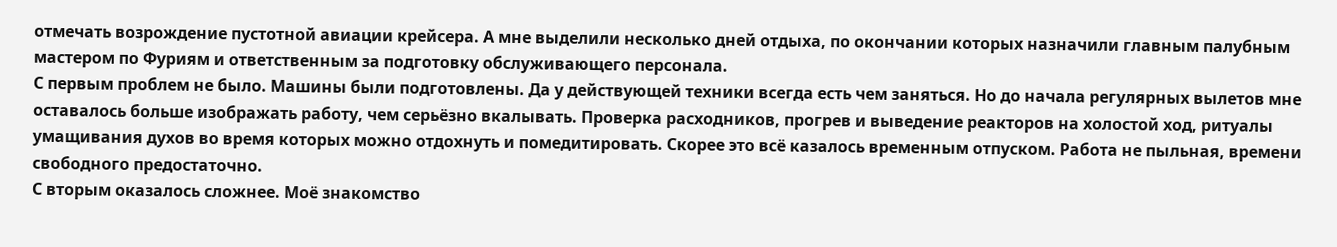отмечать возрождение пустотной авиации крейсера. А мне выделили несколько дней отдыха, по окончании которых назначили главным палубным мастером по Фуриям и ответственным за подготовку обслуживающего персонала.
С первым проблем не было. Машины были подготовлены. Да у действующей техники всегда есть чем заняться. Но до начала регулярных вылетов мне оставалось больше изображать работу, чем серьёзно вкалывать. Проверка расходников, прогрев и выведение реакторов на холостой ход, ритуалы умащивания духов во время которых можно отдохнуть и помедитировать. Скорее это всё казалось временным отпуском. Работа не пыльная, времени свободного предостаточно.
С вторым оказалось сложнее. Моё знакомство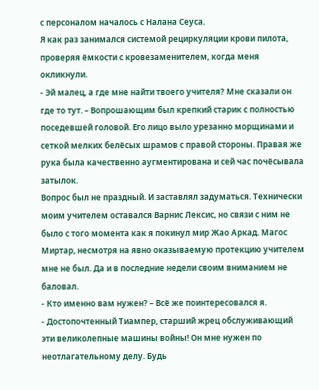с персоналом началось с Налана Сеуса.
Я как раз занимался системой рециркуляции крови пилота, проверяя ёмкости с кровезаменителем, когда меня окликнули.
- Эй малец, а где мне найти твоего учителя? Мне сказали он где то тут. – Вопрошающим был крепкий старик с полностью поседевшей головой. Его лицо выло урезанно морщинами и сеткой мелких белёсых шрамов с правой стороны. Правая же рука была качественно аугментирована и сей час почёсывала затылок.
Вопрос был не праздный. И заставлял задуматься. Технически моим учителем оставался Варнис Лексис, но связи с ним не было с того момента как я покинул мир Жао Аркад. Магос Миртар, несмотря на явно оказываемую протекцию учителем мне не был. Да и в последние недели своим вниманием не баловал.
- Кто именно вам нужен? – Всё же поинтересовался я.
- Достопочтенный Тиампер, старший жрец обслуживающий эти великолепные машины войны! Он мне нужен по неотлагательному делу. Будь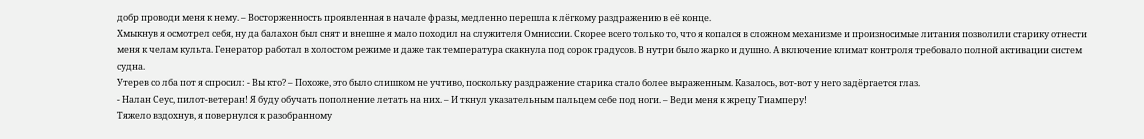добр проводи меня к нему. – Восторженность проявленная в начале фразы, медленно перешла к лёгкому раздражению в её конце.
Хмыкнув я осмотрел себя, ну да балахон был снят и внешне я мало походил на служителя Омниссии. Скорее всего только то, что я копался в сложном механизме и произносимые литания позволили старику отнести меня к челам культа. Генератор работал в холостом режиме и даже так температура скакнула под сорок градусов. В нутри было жарко и душно. А включение климат контроля требовало полной активации систем судна.
Утерев со лба пот я спросил: - Вы кто? – Похоже, это было слишком не учтиво, поскольку раздражение старика стало более выраженным. Казалось, вот-вот у него задёргается глаз.
- Налан Сеус, пилот-ветеран! Я буду обучать пополнение летать на них. – И ткнул указательным пальцем себе под ноги. – Веди меня к жрецу Тиамперу!
Тяжело вздохнув, я повернулся к разобранному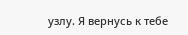узлу. Я вернусь к тебе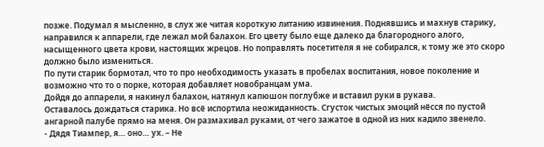позже. Подумал я мысленно, в слух же читая короткую литанию извинения. Поднявшись и махнув старику, направился к аппарели, где лежал мой балахон. Его цвету было еще далеко да благородного алого, насыщенного цвета крови, настоящих жрецов. Но поправлять посетителя я не собирался, к тому же это скоро должно было измениться.
По пути старик бормотал, что то про необходимость указать в пробелах воспитания, новое поколение и возможно что то о порке, которая добавляет новобранцам ума.
Дойдя до аппарели, я накинул балахон, натянул капюшон поглубже и вставил руки в рукава.
Оставалось дождаться старика. Но всё испортила неожиданность. Сгусток чистых эмоций нёсся по пустой ангарной палубе прямо на меня. Он размахивал руками, от чего зажатое в одной из них кадило звенело.
- Дядя Тиампер, я… оно… ух. – Не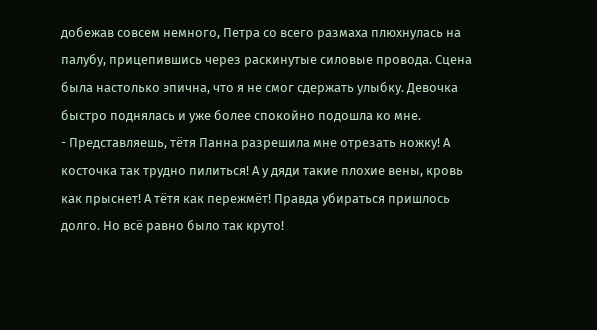добежав совсем немного, Петра со всего размаха плюхнулась на палубу, прицепившись через раскинутые силовые провода. Сцена была настолько эпична, что я не смог сдержать улыбку. Девочка быстро поднялась и уже более спокойно подошла ко мне.
- Представляешь, тётя Панна разрешила мне отрезать ножку! А косточка так трудно пилиться! А у дяди такие плохие вены, кровь как прыснет! А тётя как пережмёт! Правда убираться пришлось долго. Но всё равно было так круто!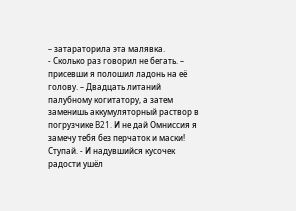– затараторила эта малявка.
- Сколько раз говорил не бегать. – присевши я полошил ладонь на её голову. – Двадцать литаний палубному когитатору, а затем заменишь аккумуляторный раствор в погрузчике B21. И не дай Омниссия я замечу тебя без перчаток и маски! Ступай. - И надувшийся кусочек радости ушёл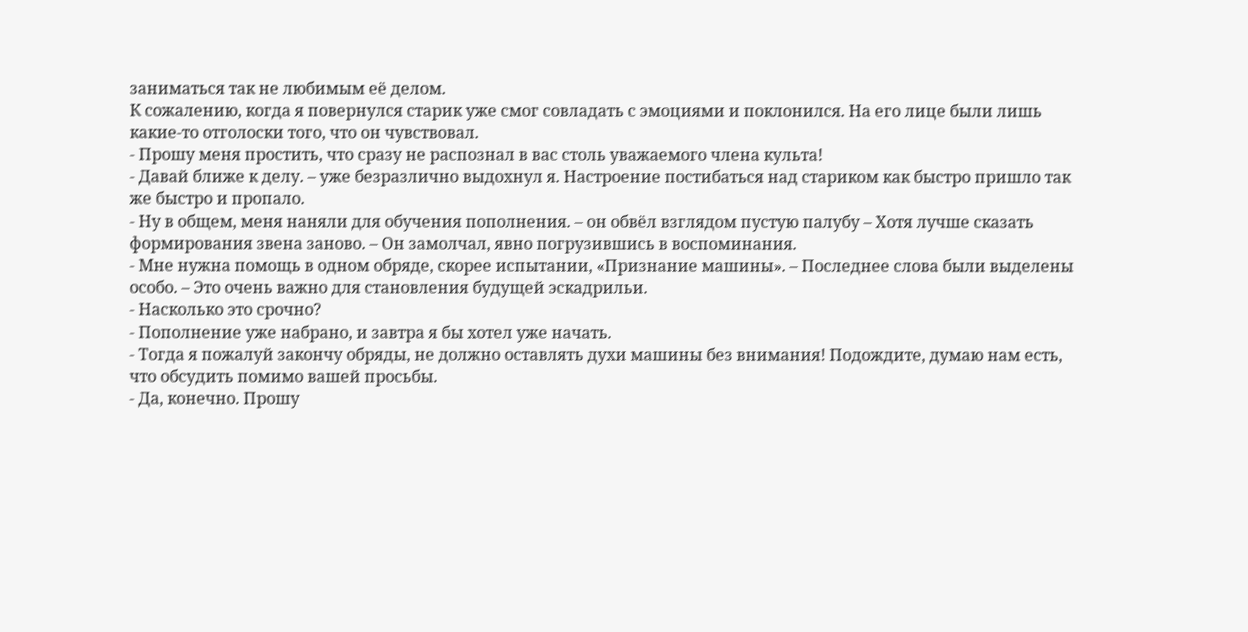заниматься так не любимым её делом.
К сожалению, когда я повернулся старик уже смог совладать с эмоциями и поклонился. На его лице были лишь какие-то отголоски того, что он чувствовал.
- Прошу меня простить, что сразу не распознал в вас столь уважаемого члена культа!
- Давай ближе к делу. – уже безразлично выдохнул я. Настроение постибаться над стариком как быстро пришло так же быстро и пропало.
- Ну в общем, меня наняли для обучения пополнения. – он обвёл взглядом пустую палубу – Хотя лучше сказать формирования звена заново. – Он замолчал, явно погрузившись в воспоминания.
- Мне нужна помощь в одном обряде, скорее испытании, «Признание машины». – Последнее слова были выделены особо. – Это очень важно для становления будущей эскадрильи.
- Насколько это срочно?
- Пополнение уже набрано, и завтра я бы хотел уже начать.
- Тогда я пожалуй закончу обряды, не должно оставлять духи машины без внимания! Подождите, думаю нам есть, что обсудить помимо вашей просьбы.
- Да, конечно. Прошу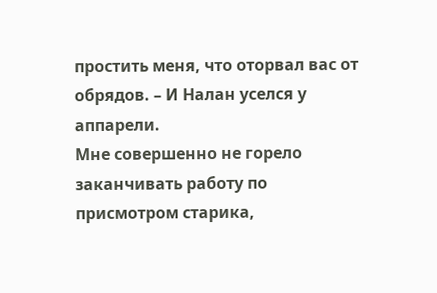простить меня, что оторвал вас от обрядов. – И Налан уселся у аппарели.
Мне совершенно не горело заканчивать работу по присмотром старика,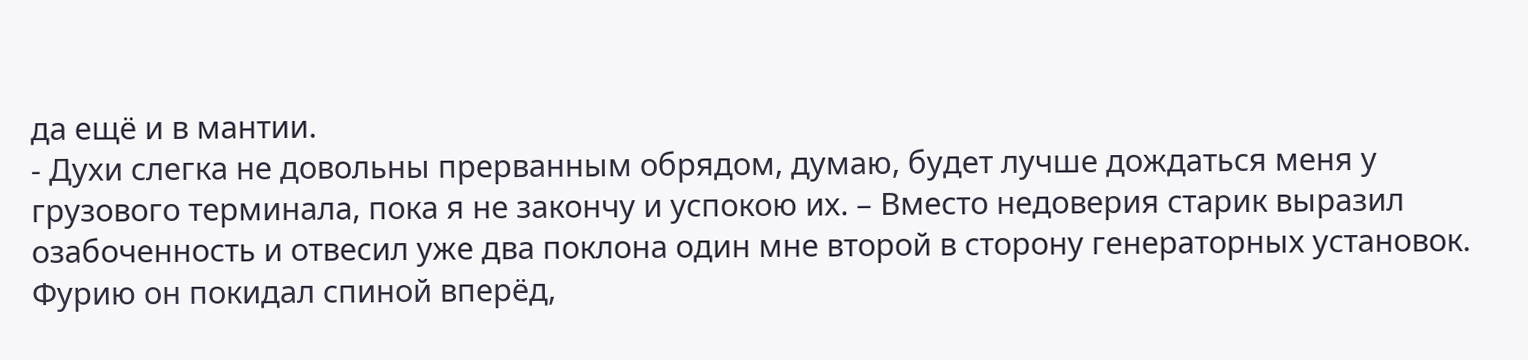да ещё и в мантии.
- Духи слегка не довольны прерванным обрядом, думаю, будет лучше дождаться меня у грузового терминала, пока я не закончу и успокою их. – Вместо недоверия старик выразил озабоченность и отвесил уже два поклона один мне второй в сторону генераторных установок. Фурию он покидал спиной вперёд,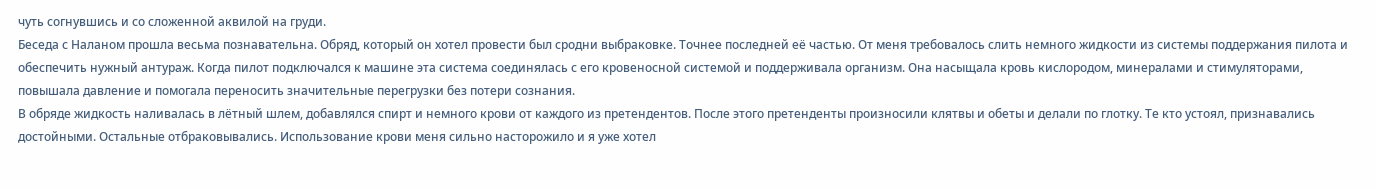чуть согнувшись и со сложенной аквилой на груди.
Беседа с Наланом прошла весьма познавательна. Обряд, который он хотел провести был сродни выбраковке. Точнее последней её частью. От меня требовалось слить немного жидкости из системы поддержания пилота и обеспечить нужный антураж. Когда пилот подключался к машине эта система соединялась с его кровеносной системой и поддерживала организм. Она насыщала кровь кислородом, минералами и стимуляторами, повышала давление и помогала переносить значительные перегрузки без потери сознания.
В обряде жидкость наливалась в лётный шлем, добавлялся спирт и немного крови от каждого из претендентов. После этого претенденты произносили клятвы и обеты и делали по глотку. Те кто устоял, признавались достойными. Остальные отбраковывались. Использование крови меня сильно насторожило и я уже хотел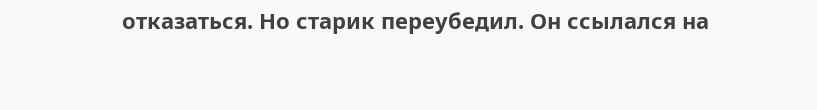отказаться. Но старик переубедил. Он ссылался на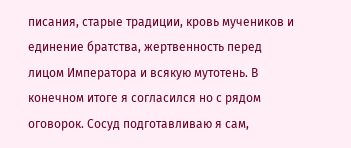писания, старые традиции, кровь мучеников и единение братства, жертвенность перед лицом Императора и всякую мутотень. В конечном итоге я согласился но с рядом оговорок. Сосуд подготавливаю я сам,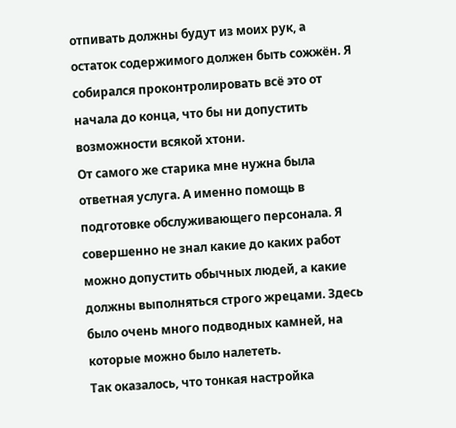отпивать должны будут из моих рук, а остаток содержимого должен быть сожжён. Я собирался проконтролировать всё это от начала до конца, что бы ни допустить возможности всякой хтони.
От самого же старика мне нужна была ответная услуга. А именно помощь в подготовке обслуживающего персонала. Я совершенно не знал какие до каких работ можно допустить обычных людей, а какие должны выполняться строго жрецами. Здесь было очень много подводных камней, на которые можно было налететь.
Так оказалось, что тонкая настройка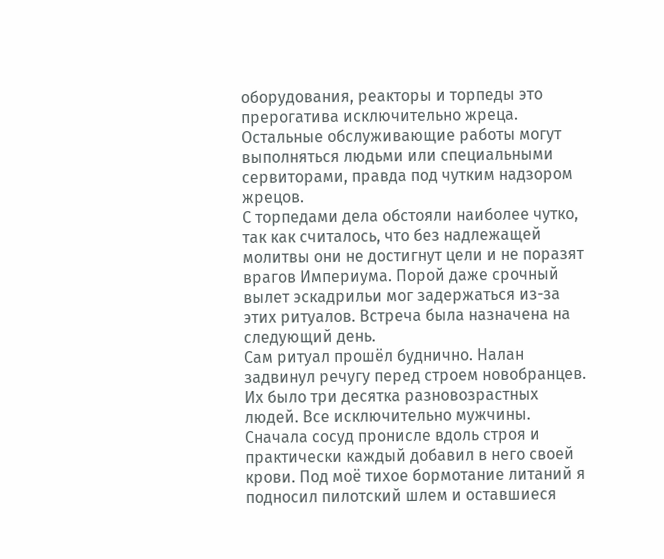оборудования, реакторы и торпеды это прерогатива исключительно жреца. Остальные обслуживающие работы могут выполняться людьми или специальными сервиторами, правда под чутким надзором жрецов.
С торпедами дела обстояли наиболее чутко, так как считалось, что без надлежащей молитвы они не достигнут цели и не поразят врагов Империума. Порой даже срочный вылет эскадрильи мог задержаться из-за этих ритуалов. Встреча была назначена на следующий день.
Сам ритуал прошёл буднично. Налан задвинул речугу перед строем новобранцев. Их было три десятка разновозрастных людей. Все исключительно мужчины. Сначала сосуд пронисле вдоль строя и практически каждый добавил в него своей крови. Под моё тихое бормотание литаний я подносил пилотский шлем и оставшиеся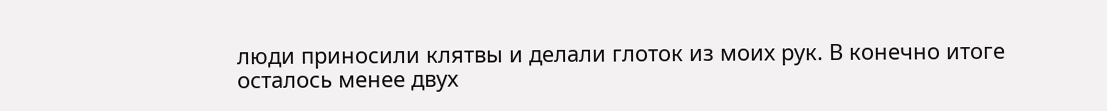люди приносили клятвы и делали глоток из моих рук. В конечно итоге осталось менее двух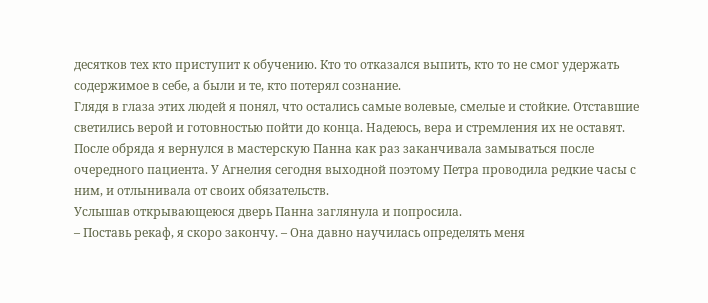десятков тех кто приступит к обучению. Кто то отказался выпить, кто то не смог удержать содержимое в себе, а были и те, кто потерял сознание.
Глядя в глаза этих людей я понял, что остались самые волевые, смелые и стойкие. Отставшие светились верой и готовностью пойти до конца. Надеюсь, вера и стремления их не оставят.
После обряда я вернулся в мастерскую Панна как раз заканчивала замываться после очередного пациента. У Агнелия сегодня выходной поэтому Петра проводила редкие часы с ним, и отлынивала от своих обязательств.
Услышав открывающеюся дверь Панна заглянула и попросила.
– Поставь рекаф, я скоро закончу. – Она давно научилась определять меня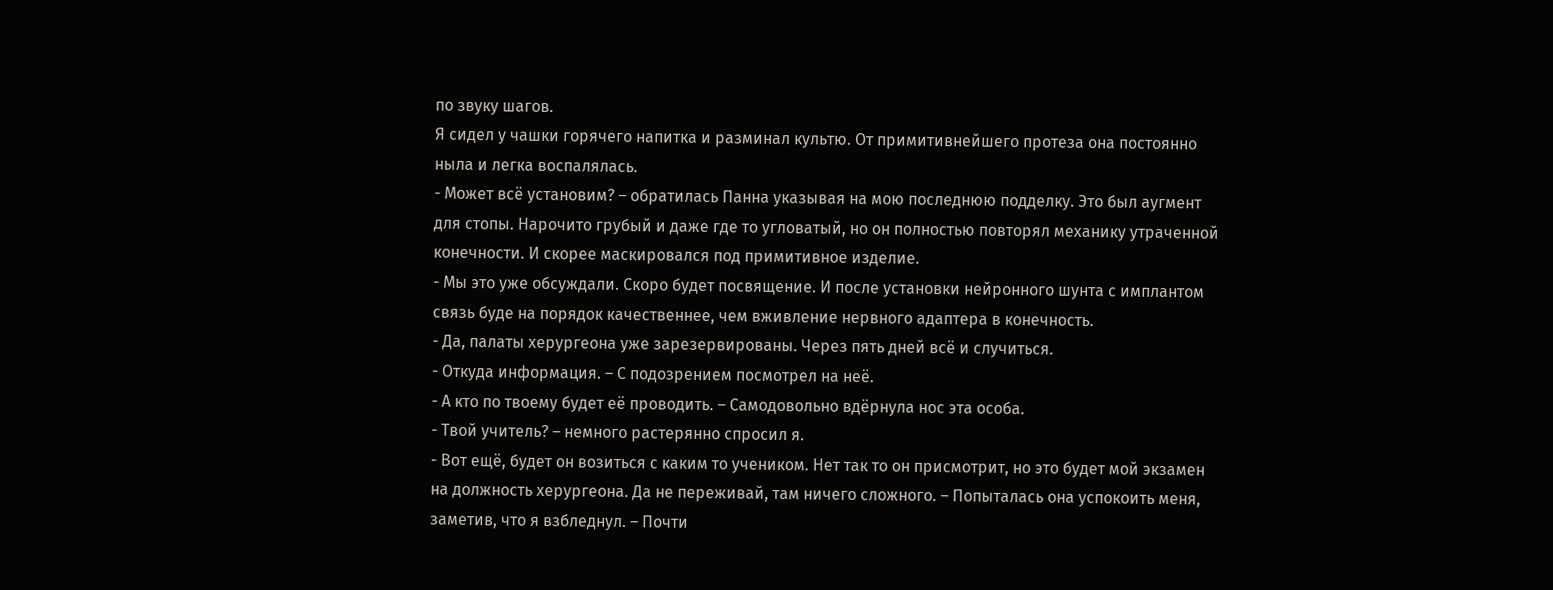по звуку шагов.
Я сидел у чашки горячего напитка и разминал культю. От примитивнейшего протеза она постоянно ныла и легка воспалялась.
- Может всё установим? – обратилась Панна указывая на мою последнюю подделку. Это был аугмент для стопы. Нарочито грубый и даже где то угловатый, но он полностью повторял механику утраченной конечности. И скорее маскировался под примитивное изделие.
- Мы это уже обсуждали. Скоро будет посвящение. И после установки нейронного шунта с имплантом связь буде на порядок качественнее, чем вживление нервного адаптера в конечность.
- Да, палаты херургеона уже зарезервированы. Через пять дней всё и случиться.
- Откуда информация. – С подозрением посмотрел на неё.
- А кто по твоему будет её проводить. – Самодовольно вдёрнула нос эта особа.
- Твой учитель? – немного растерянно спросил я.
- Вот ещё, будет он возиться с каким то учеником. Нет так то он присмотрит, но это будет мой экзамен на должность херургеона. Да не переживай, там ничего сложного. – Попыталась она успокоить меня, заметив, что я взбледнул. – Почти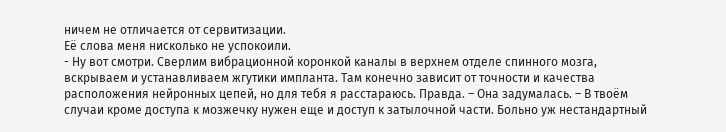ничем не отличается от сервитизации.
Её слова меня нисколько не успокоили.
- Ну вот смотри. Сверлим вибрационной коронкой каналы в верхнем отделе спинного мозга, вскрываем и устанавливаем жгутики импланта. Там конечно зависит от точности и качества расположения нейронных цепей, но для тебя я расстараюсь. Правда. – Она задумалась. – В твоём случаи кроме доступа к мозжечку нужен еще и доступ к затылочной части. Больно уж нестандартный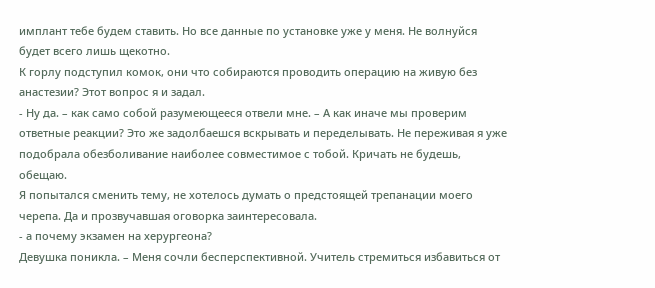имплант тебе будем ставить. Но все данные по установке уже у меня. Не волнуйся будет всего лишь щекотно.
К горлу подступил комок, они что собираются проводить операцию на живую без анастезии? Этот вопрос я и задал.
- Ну да. – как само собой разумеющееся отвели мне. – А как иначе мы проверим ответные реакции? Это же задолбаешся вскрывать и переделывать. Не переживая я уже подобрала обезболивание наиболее совместимое с тобой. Кричать не будешь, обещаю.
Я попытался сменить тему, не хотелось думать о предстоящей трепанации моего черепа. Да и прозвучавшая оговорка заинтересовала.
- а почему экзамен на херургеона?
Девушка поникла. – Меня сочли бесперспективной. Учитель стремиться избавиться от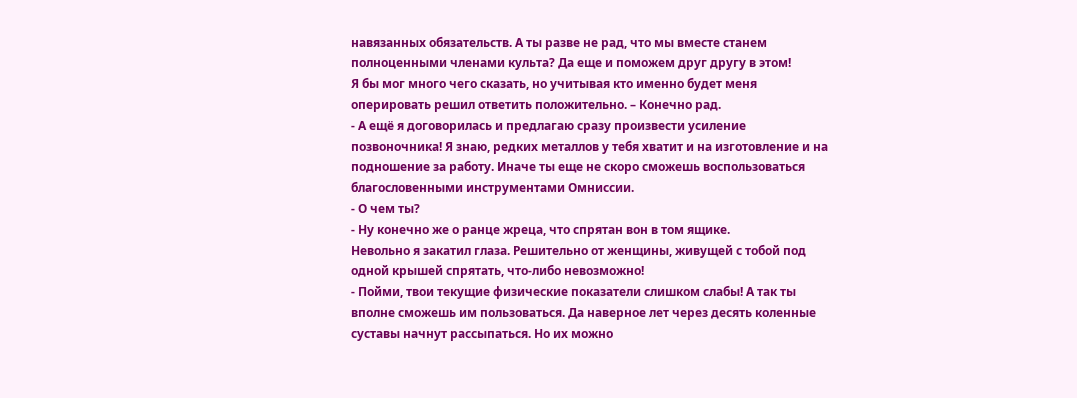навязанных обязательств. А ты разве не рад, что мы вместе станем полноценными членами культа? Да еще и поможем друг другу в этом!
Я бы мог много чего сказать, но учитывая кто именно будет меня оперировать решил ответить положительно. – Конечно рад.
- А ещё я договорилась и предлагаю сразу произвести усиление позвоночника! Я знаю, редких металлов у тебя хватит и на изготовление и на подношение за работу. Иначе ты еще не скоро сможешь воспользоваться благословенными инструментами Омниссии.
- О чем ты?
- Ну конечно же о ранце жреца, что спрятан вон в том ящике.
Невольно я закатил глаза. Решительно от женщины, живущей с тобой под одной крышей спрятать, что-либо невозможно!
- Пойми, твои текущие физические показатели слишком слабы! А так ты вполне сможешь им пользоваться. Да наверное лет через десять коленные суставы начнут рассыпаться. Но их можно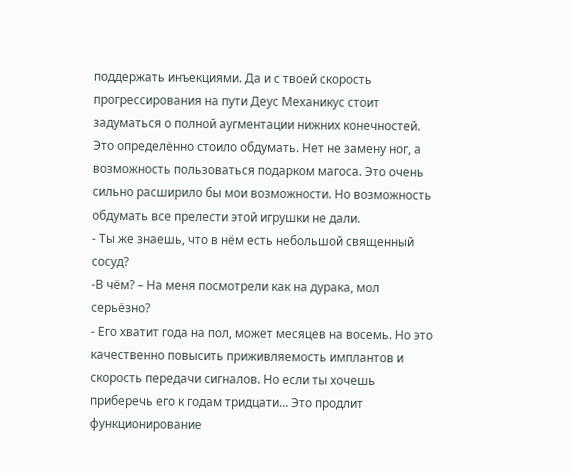поддержать инъекциями. Да и с твоей скорость прогрессирования на пути Деус Механикус стоит задуматься о полной аугментации нижних конечностей.
Это определённо стоило обдумать. Нет не замену ног, а возможность пользоваться подарком магоса. Это очень сильно расширило бы мои возможности. Но возможность обдумать все прелести этой игрушки не дали.
- Ты же знаешь, что в нём есть небольшой священный сосуд?
-В чём? – На меня посмотрели как на дурака, мол серьёзно?
- Его хватит года на пол, может месяцев на восемь. Но это качественно повысить приживляемость имплантов и скорость передачи сигналов. Но если ты хочешь приберечь его к годам тридцати… Это продлит функционирование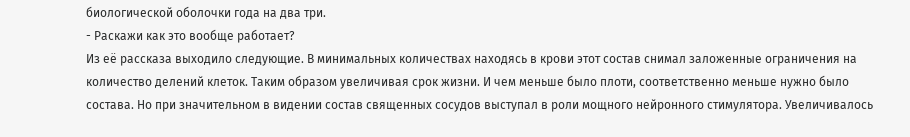биологической оболочки года на два три.
- Раскажи как это вообще работает?
Из её рассказа выходило следующие. В минимальных количествах находясь в крови этот состав снимал заложенные ограничения на количество делений клеток. Таким образом увеличивая срок жизни. И чем меньше было плоти, соответственно меньше нужно было состава. Но при значительном в видении состав священных сосудов выступал в роли мощного нейронного стимулятора. Увеличивалось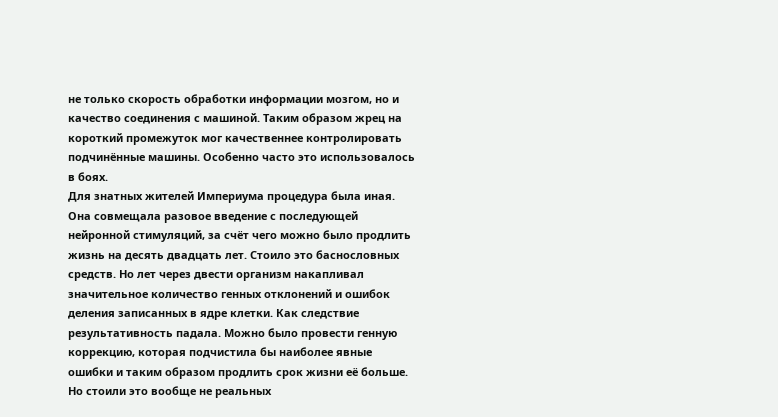не только скорость обработки информации мозгом, но и качество соединения с машиной. Таким образом жрец на короткий промежуток мог качественнее контролировать подчинённые машины. Особенно часто это использовалось в боях.
Для знатных жителей Империума процедура была иная. Она совмещала разовое введение с последующей нейронной стимуляций, за счёт чего можно было продлить жизнь на десять двадцать лет. Стоило это баснословных средств. Но лет через двести организм накапливал значительное количество генных отклонений и ошибок деления записанных в ядре клетки. Как следствие результативность падала. Можно было провести генную коррекцию, которая подчистила бы наиболее явные ошибки и таким образом продлить срок жизни её больше. Но стоили это вообще не реальных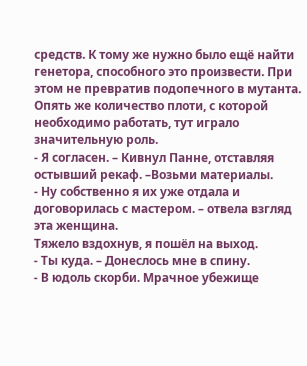средств. К тому же нужно было ещё найти генетора, способного это произвести. При этом не превратив подопечного в мутанта. Опять же количество плоти, с которой необходимо работать, тут играло значительную роль.
- Я согласен. – Кивнул Панне, отставляя остывший рекаф. –Возьми материалы.
- Ну собственно я их уже отдала и договорилась с мастером. – отвела взгляд эта женщина.
Тяжело вздохнув, я пошёл на выход.
- Ты куда. – Донеслось мне в спину.
- В юдоль скорби. Мрачное убежище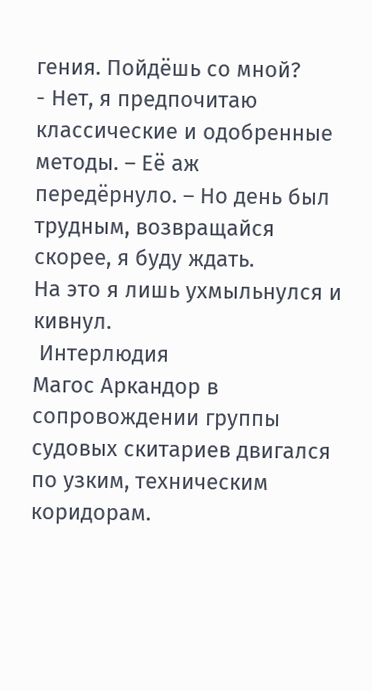гения. Пойдёшь со мной?
- Нет, я предпочитаю классические и одобренные методы. – Её аж передёрнуло. – Но день был трудным, возвращайся скорее, я буду ждать.
На это я лишь ухмыльнулся и кивнул.
 Интерлюдия
Магос Аркандор в сопровождении группы судовых скитариев двигался по узким, техническим коридорам.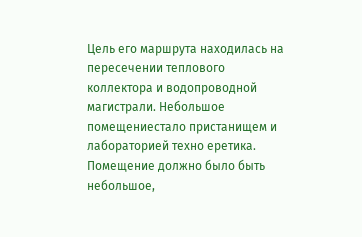Цель его маршрута находилась на пересечении теплового коллектора и водопроводной магистрали. Небольшое помещениестало пристанищем и лабораторией техно еретика. Помещение должно было быть небольшое,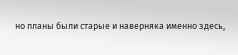но планы были старые и наверняка именно здесь,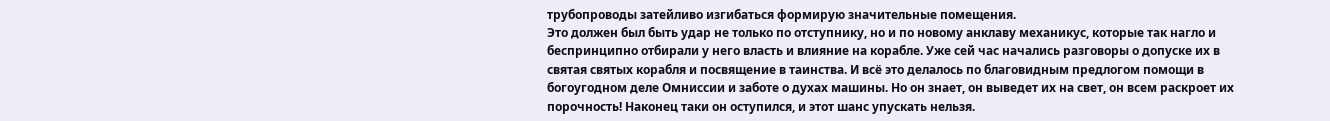трубопроводы затейливо изгибаться формирую значительные помещения.
Это должен был быть удар не только по отступнику, но и по новому анклаву механикус, которые так нагло и беспринципно отбирали у него власть и влияние на корабле. Уже сей час начались разговоры о допуске их в святая святых корабля и посвящение в таинства. И всё это делалось по благовидным предлогом помощи в богоугодном деле Омниссии и заботе о духах машины. Но он знает, он выведет их на свет, он всем раскроет их порочность! Наконец таки он оступился, и этот шанс упускать нельзя.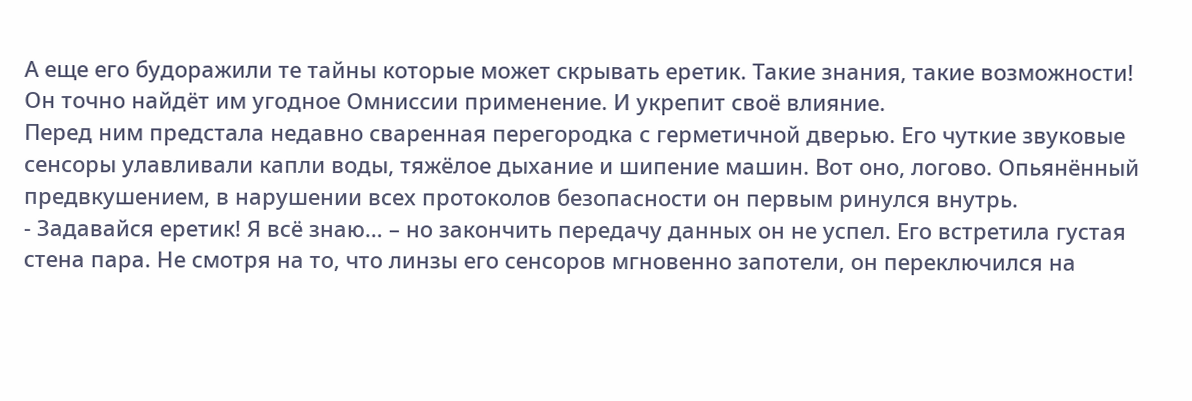А еще его будоражили те тайны которые может скрывать еретик. Такие знания, такие возможности! Он точно найдёт им угодное Омниссии применение. И укрепит своё влияние.
Перед ним предстала недавно сваренная перегородка с герметичной дверью. Его чуткие звуковые сенсоры улавливали капли воды, тяжёлое дыхание и шипение машин. Вот оно, логово. Опьянённый предвкушением, в нарушении всех протоколов безопасности он первым ринулся внутрь.
- Задавайся еретик! Я всё знаю… – но закончить передачу данных он не успел. Его встретила густая стена пара. Не смотря на то, что линзы его сенсоров мгновенно запотели, он переключился на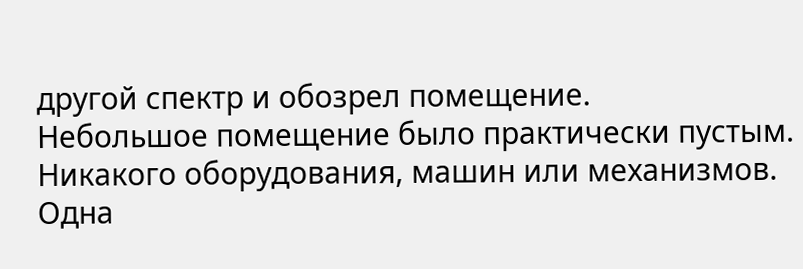другой спектр и обозрел помещение.
Небольшое помещение было практически пустым. Никакого оборудования, машин или механизмов. Одна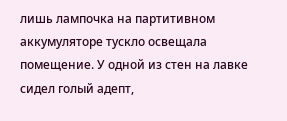лишь лампочка на партитивном аккумуляторе тускло освещала помещение. У одной из стен на лавке сидел голый адепт,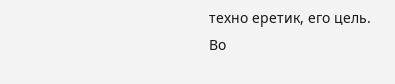техно еретик, его цель.
Во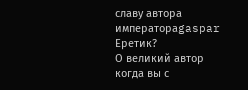славу автора императораgaspar
Еретик?
О великий автор когда вы с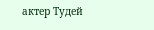актер Тудей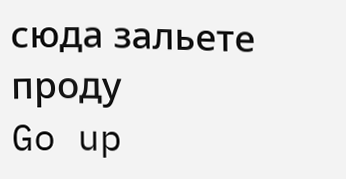сюда зальете проду
Go up